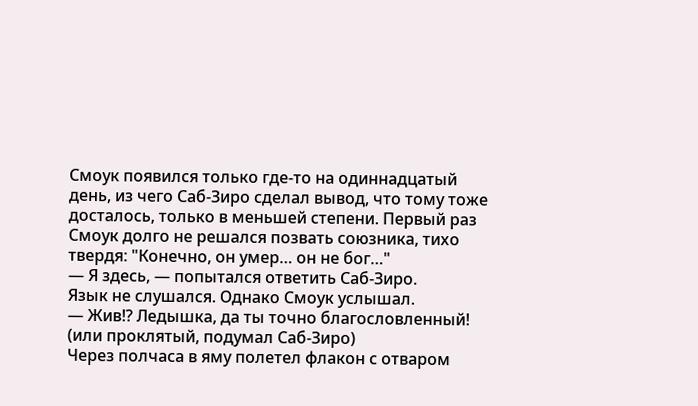Смоук появился только где-то на одиннадцатый день, из чего Саб-Зиро сделал вывод, что тому тоже досталось, только в меньшей степени. Первый раз Смоук долго не решался позвать союзника, тихо твердя: "Конечно, он умер… он не бог…"
— Я здесь, — попытался ответить Саб-Зиро.
Язык не слушался. Однако Смоук услышал.
— Жив!? Ледышка, да ты точно благословленный!
(или проклятый, подумал Саб-Зиро)
Через полчаса в яму полетел флакон с отваром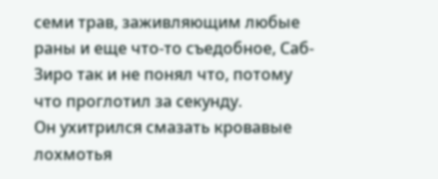семи трав, заживляющим любые раны и еще что-то съедобное, Саб-Зиро так и не понял что, потому что проглотил за секунду.
Он ухитрился смазать кровавые лохмотья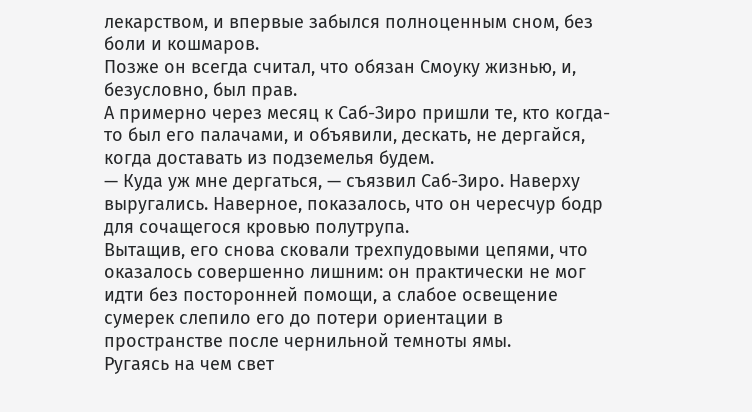лекарством, и впервые забылся полноценным сном, без боли и кошмаров.
Позже он всегда считал, что обязан Смоуку жизнью, и, безусловно, был прав.
А примерно через месяц к Саб-Зиро пришли те, кто когда-то был его палачами, и объявили, дескать, не дергайся, когда доставать из подземелья будем.
— Куда уж мне дергаться, — съязвил Саб-Зиро. Наверху выругались. Наверное, показалось, что он чересчур бодр для сочащегося кровью полутрупа.
Вытащив, его снова сковали трехпудовыми цепями, что оказалось совершенно лишним: он практически не мог идти без посторонней помощи, а слабое освещение сумерек слепило его до потери ориентации в пространстве после чернильной темноты ямы.
Ругаясь на чем свет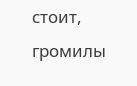стоит, громилы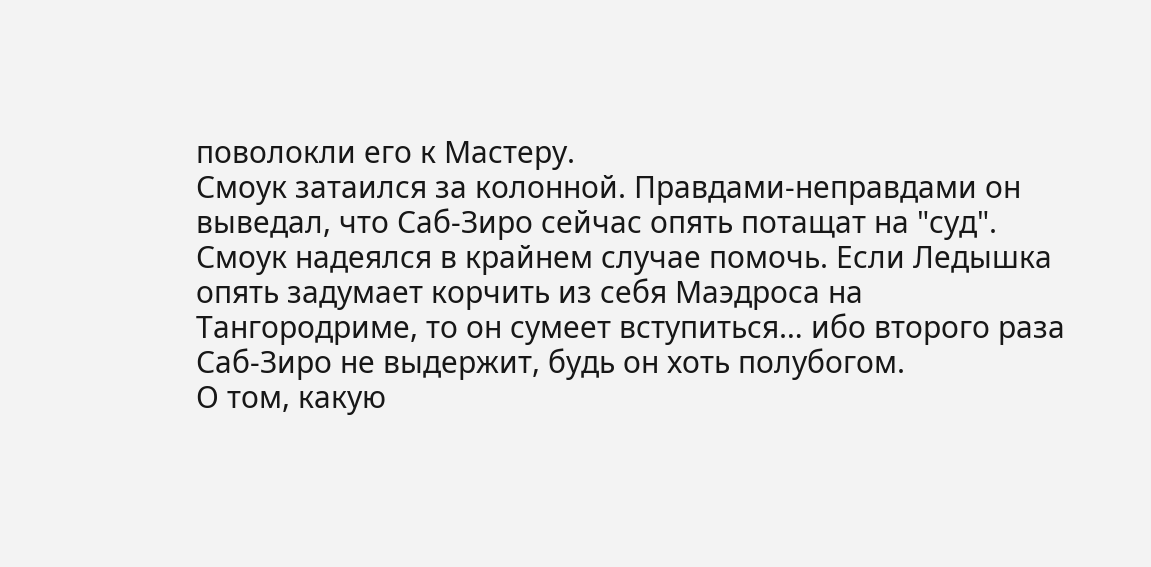поволокли его к Мастеру.
Смоук затаился за колонной. Правдами-неправдами он выведал, что Саб-Зиро сейчас опять потащат на "суд". Смоук надеялся в крайнем случае помочь. Если Ледышка опять задумает корчить из себя Маэдроса на Тангородриме, то он сумеет вступиться… ибо второго раза Саб-Зиро не выдержит, будь он хоть полубогом.
О том, какую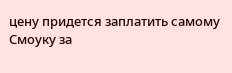цену придется заплатить самому Смоуку за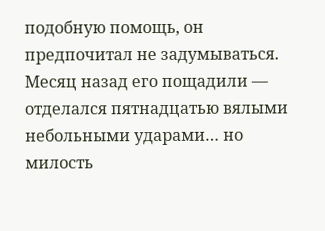подобную помощь, он предпочитал не задумываться. Месяц назад его пощадили — отделался пятнадцатью вялыми небольными ударами… но милость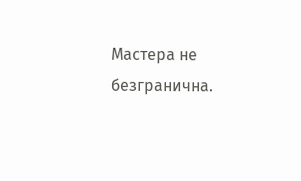Мастера не безгранична.